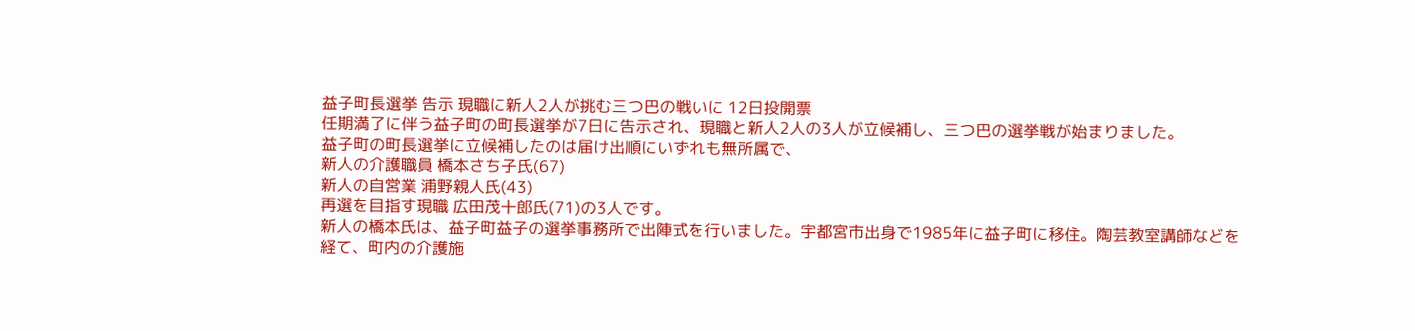益子町長選挙 告示 現職に新人2人が挑む三つ巴の戦いに 12日投開票
任期満了に伴う益子町の町長選挙が7日に告示され、現職と新人2人の3人が立候補し、三つ巴の選挙戦が始まりました。
益子町の町長選挙に立候補したのは届け出順にいずれも無所属で、
新人の介護職員 橋本さち子氏(67)
新人の自営業 浦野親人氏(43)
再選を目指す現職 広田茂十郎氏(71)の3人です。
新人の橋本氏は、益子町益子の選挙事務所で出陣式を行いました。宇都宮市出身で1985年に益子町に移住。陶芸教室講師などを経て、町内の介護施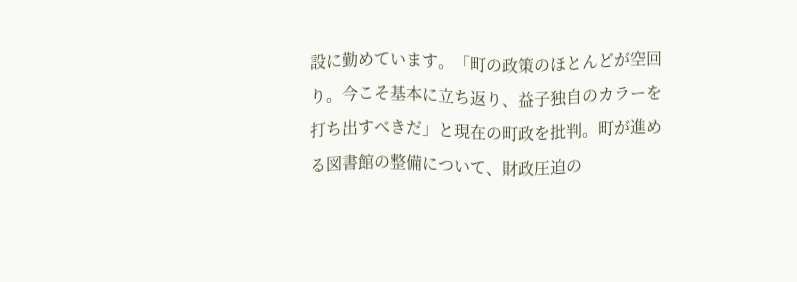設に勤めています。「町の政策のほとんどが空回り。今こそ基本に立ち返り、益子独自のカラーを打ち出すべきだ」と現在の町政を批判。町が進める図書館の整備について、財政圧迫の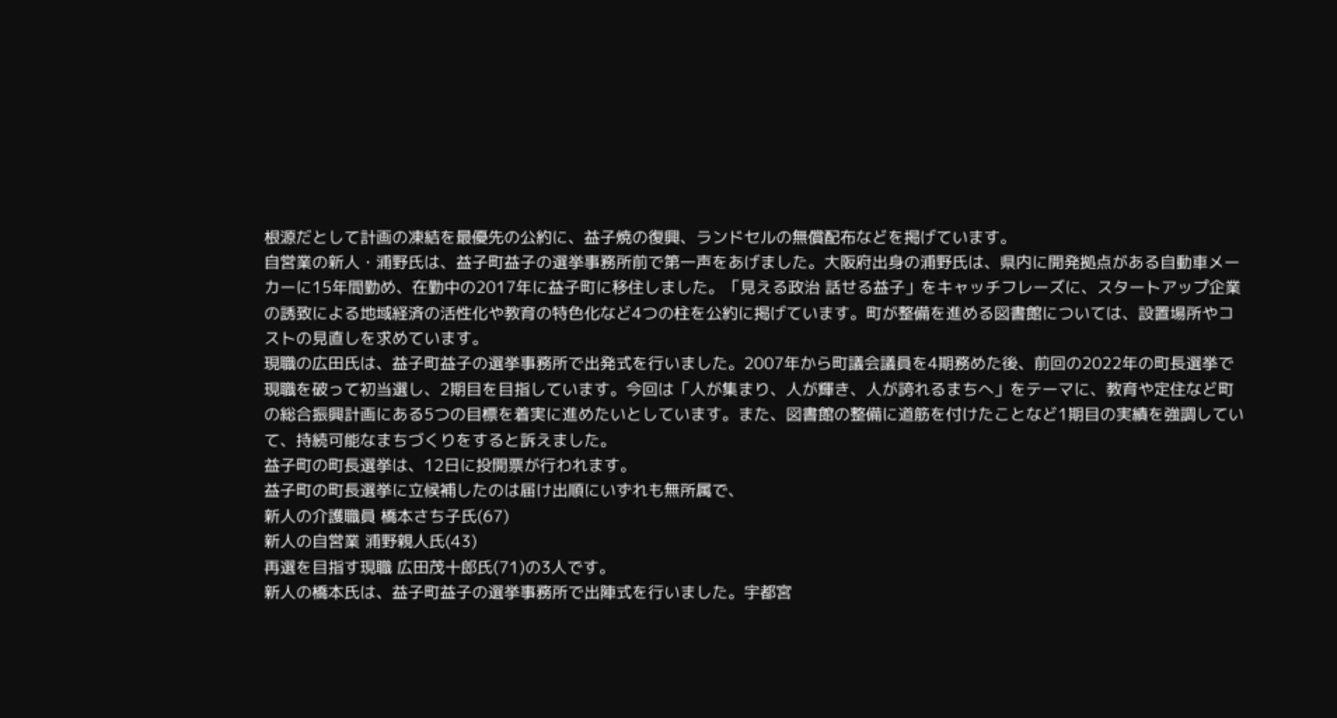根源だとして計画の凍結を最優先の公約に、益子焼の復興、ランドセルの無償配布などを掲げています。
自営業の新人・浦野氏は、益子町益子の選挙事務所前で第一声をあげました。大阪府出身の浦野氏は、県内に開発拠点がある自動車メーカーに15年間勤め、在勤中の2017年に益子町に移住しました。「見える政治 話せる益子」をキャッチフレーズに、スタートアップ企業の誘致による地域経済の活性化や教育の特色化など4つの柱を公約に掲げています。町が整備を進める図書館については、設置場所やコストの見直しを求めています。
現職の広田氏は、益子町益子の選挙事務所で出発式を行いました。2007年から町議会議員を4期務めた後、前回の2022年の町長選挙で現職を破って初当選し、2期目を目指しています。今回は「人が集まり、人が輝き、人が誇れるまちへ」をテーマに、教育や定住など町の総合振興計画にある5つの目標を着実に進めたいとしています。また、図書館の整備に道筋を付けたことなど1期目の実績を強調していて、持続可能なまちづくりをすると訴えました。
益子町の町長選挙は、12日に投開票が行われます。
益子町の町長選挙に立候補したのは届け出順にいずれも無所属で、
新人の介護職員 橋本さち子氏(67)
新人の自営業 浦野親人氏(43)
再選を目指す現職 広田茂十郎氏(71)の3人です。
新人の橋本氏は、益子町益子の選挙事務所で出陣式を行いました。宇都宮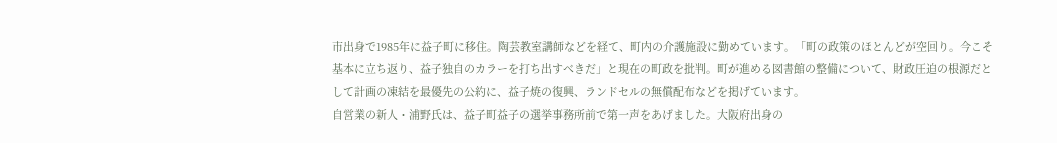市出身で1985年に益子町に移住。陶芸教室講師などを経て、町内の介護施設に勤めています。「町の政策のほとんどが空回り。今こそ基本に立ち返り、益子独自のカラーを打ち出すべきだ」と現在の町政を批判。町が進める図書館の整備について、財政圧迫の根源だとして計画の凍結を最優先の公約に、益子焼の復興、ランドセルの無償配布などを掲げています。
自営業の新人・浦野氏は、益子町益子の選挙事務所前で第一声をあげました。大阪府出身の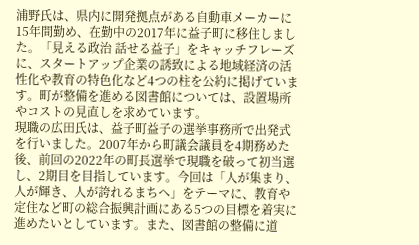浦野氏は、県内に開発拠点がある自動車メーカーに15年間勤め、在勤中の2017年に益子町に移住しました。「見える政治 話せる益子」をキャッチフレーズに、スタートアップ企業の誘致による地域経済の活性化や教育の特色化など4つの柱を公約に掲げています。町が整備を進める図書館については、設置場所やコストの見直しを求めています。
現職の広田氏は、益子町益子の選挙事務所で出発式を行いました。2007年から町議会議員を4期務めた後、前回の2022年の町長選挙で現職を破って初当選し、2期目を目指しています。今回は「人が集まり、人が輝き、人が誇れるまちへ」をテーマに、教育や定住など町の総合振興計画にある5つの目標を着実に進めたいとしています。また、図書館の整備に道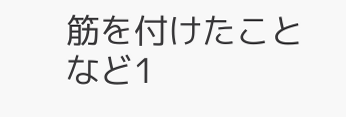筋を付けたことなど1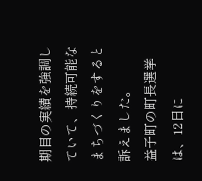期目の実績を強調していて、持続可能なまちづくりをすると訴えました。
益子町の町長選挙は、12日に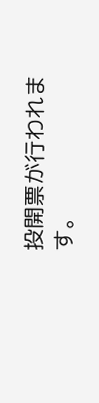投開票が行われます。